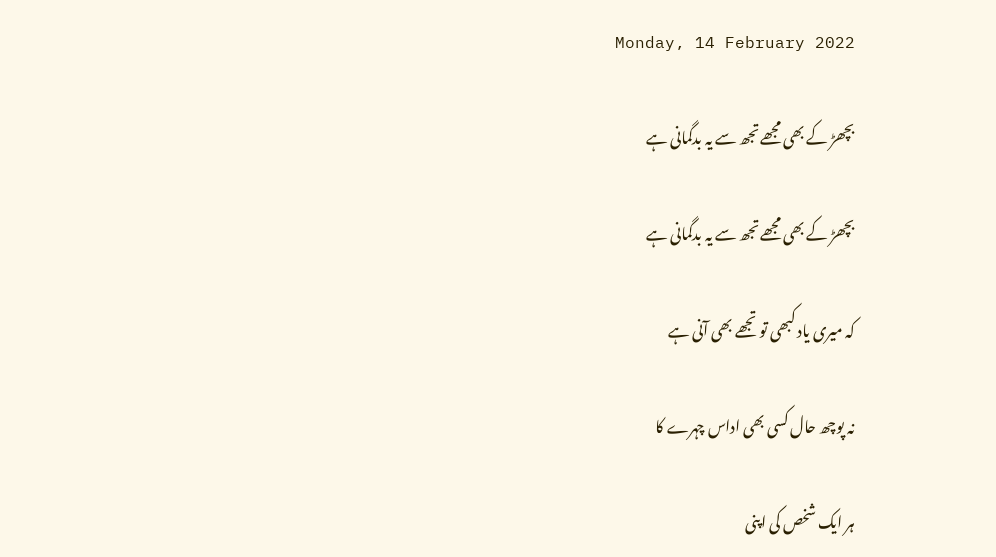Monday, 14 February 2022

بچھڑ کے بھی مجھے تجھ سے یہ بدگمانی ہے

بچھڑ کے بھی مجھے تجھ سے یہ بدگمانی ہے

کہ میری یاد کبھی تو تجھے بھی آنی ہے

نہ پوچھ حال کسی بھی اداس چہرے کا

ہر ایک شخص کی اپنی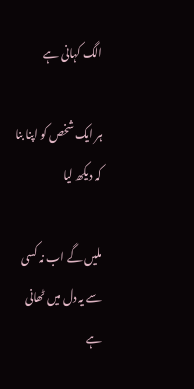الگ کہانی ہے

ہر ایک شخص کو اپنا بنا کہ دیکھ لیا

ملیں گے اب نہ کسی سے یہ دل میں ٹھانی ہے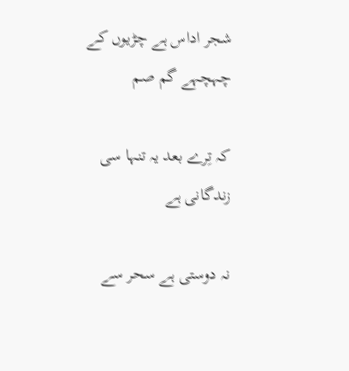شجر اداس ہے چڑیوں کے چہچہے گم صم

کہ تِرے بعد یہ تنہا سی زندگانی ہے

نہ دوستی ہے سحر سے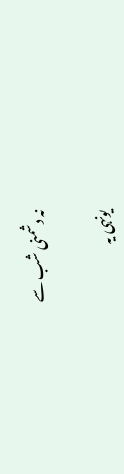نہ دشمنی شب سے

یونہی یہ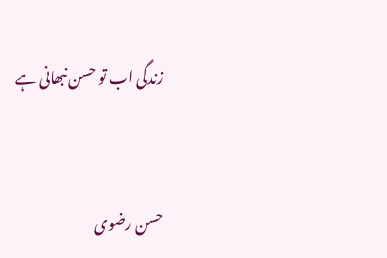زندگی اب تو حسن نبھانی ہے


حسن رضوی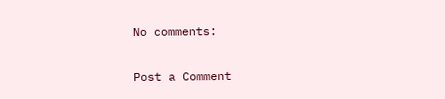No comments:

Post a Comment